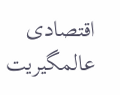اقتصادی عالمگیریت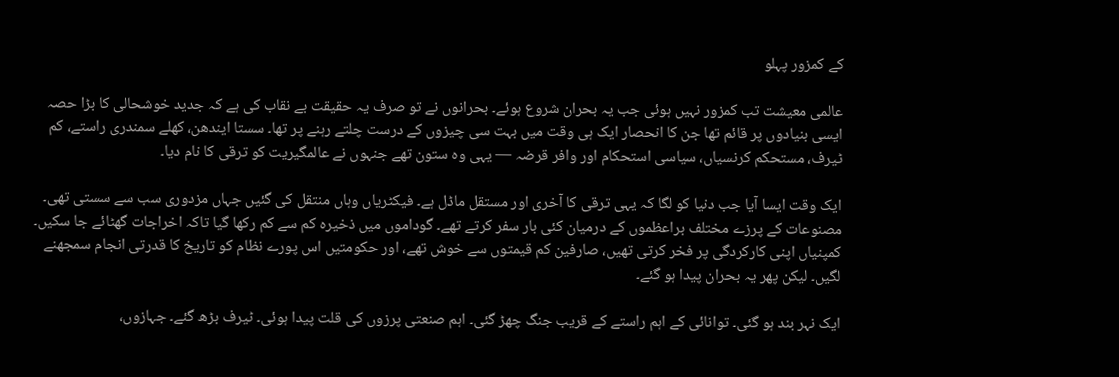کے کمزور پہلو

عالمی معیشت تب کمزور نہیں ہوئی جب یہ بحران شروع ہوئے۔ بحرانوں نے تو صرف یہ حقیقت بے نقاب کی ہے کہ جدید خوشحالی کا بڑا حصہ ایسی بنیادوں پر قائم تھا جن کا انحصار ایک ہی وقت میں بہت سی چیزوں کے درست چلتے رہنے پر تھا۔ سستا ایندھن، کھلے سمندری راستے، کم ٹیرف، مستحکم کرنسیاں، سیاسی استحکام اور وافر قرضہ — یہی وہ ستون تھے جنہوں نے عالمگیریت کو ترقی کا نام دیا۔

ایک وقت ایسا آیا جب دنیا کو لگا کہ یہی ترقی کا آخری اور مستقل ماڈل ہے۔ فیکٹریاں وہاں منتقل کی گئیں جہاں مزدوری سب سے سستی تھی۔ مصنوعات کے پرزے مختلف براعظموں کے درمیان کئی بار سفر کرتے تھے۔ گوداموں میں ذخیرہ کم سے کم رکھا گیا تاکہ اخراجات گھٹائے جا سکیں۔ کمپنیاں اپنی کارکردگی پر فخر کرتی تھیں، صارفین کم قیمتوں سے خوش تھے، اور حکومتیں اس پورے نظام کو تاریخ کا قدرتی انجام سمجھنے لگیں۔ لیکن پھر یہ بحران پیدا ہو گئے۔

ایک نہر بند ہو گئی۔ توانائی کے اہم راستے کے قریب جنگ چھڑ گئی۔ اہم صنعتی پرزوں کی قلت پیدا ہوئی۔ ٹیرف بڑھ گئے۔ جہازوں،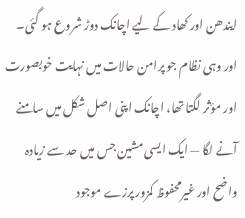ایندھن اور کھاد کے لیے اچانک دوڑ شروع ہو گئی۔ اور وہی نظام جو پرامن حالات میں نہایت خوبصورت اور مؤثر لگتا تھا، اچانک اپنی اصل شکل میں سامنے آنے لگا — ایک ایسی مشین جس میں حد سے زیادہ واضح اور غیرمحفوظ کمزور پرزے موجود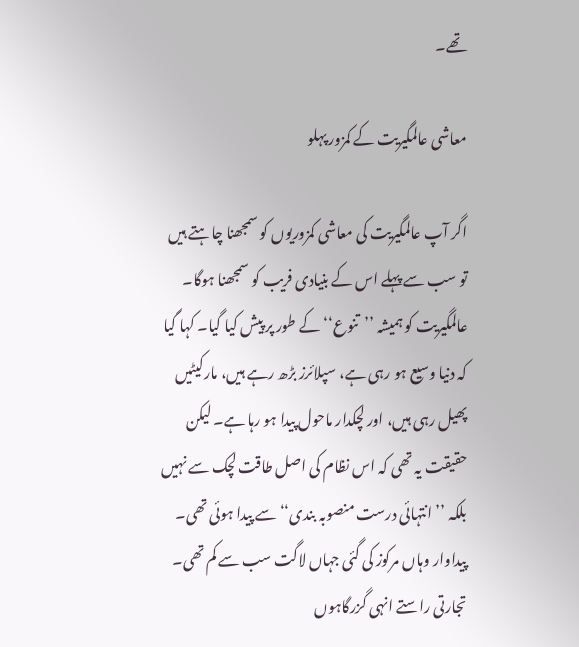تھے۔

معاشی عالمگیریت کے کمزور پہلو

اگر آپ عالمگیریت کی معاشی کمزوریوں کو سمجھنا چاہتے ہیں تو سب سے پہلے اس کے بنیادی فریب کو سمجھنا ہوگا۔ عالمگیریت کو ہمیشہ ’’تنوع‘‘ کے طور پر پیش کیا گیا۔ کہا گیا کہ دنیا وسیع ہو رہی ہے، سپلائرز بڑھ رہے ہیں، مارکیٹیں پھیل رہی ہیں، اور لچکدار ماحول پیدا ہو رہا ہے۔ لیکن حقیقت یہ تھی کہ اس نظام کی اصل طاقت لچک سے نہیں بلکہ ’’انتہائی درست منصوبہ بندی‘‘ سے پیدا ہوئی تھی۔ پیداوار وہاں مرکوز کی گئی جہاں لاگت سب سے کم تھی۔ تجارتی راستے انہی گزرگاہوں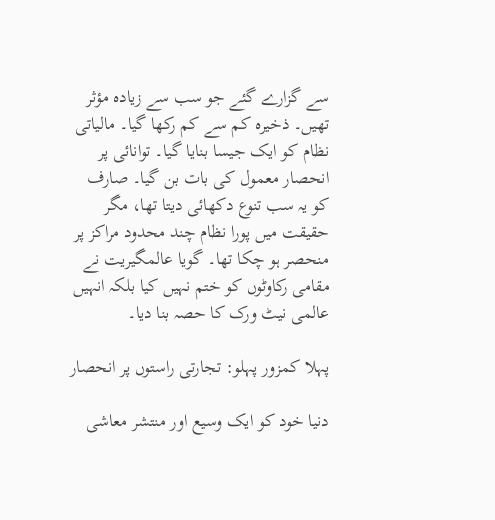سے گزارے گئے جو سب سے زیادہ مؤثر تھیں۔ ذخیرہ کم سے کم رکھا گیا۔ مالیاتی نظام کو ایک جیسا بنایا گیا۔ توانائی پر انحصار معمول کی بات بن گیا۔ صارف کو یہ سب تنوع دکھائی دیتا تھا، مگر حقیقت میں پورا نظام چند محدود مراکز پر منحصر ہو چکا تھا۔ گویا عالمگیریت نے مقامی رکاوٹوں کو ختم نہیں کیا بلکہ انہیں عالمی نیٹ ورک کا حصہ بنا دیا۔

پہلا کمزور پہلو: تجارتی راستوں پر انحصار

دنیا خود کو ایک وسیع اور منتشر معاشی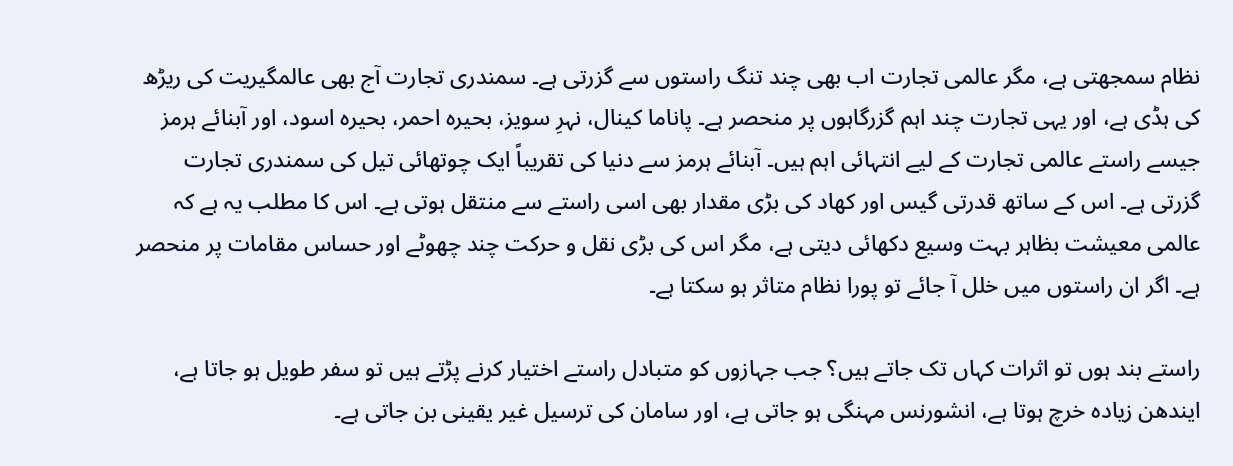نظام سمجھتی ہے، مگر عالمی تجارت اب بھی چند تنگ راستوں سے گزرتی ہے۔ سمندری تجارت آج بھی عالمگیریت کی ریڑھ کی ہڈی ہے، اور یہی تجارت چند اہم گزرگاہوں پر منحصر ہے۔ پاناما کینال، نہرِ سویز، بحیرہ احمر، بحیرہ اسود، اور آبنائے ہرمز جیسے راستے عالمی تجارت کے لیے انتہائی اہم ہیں۔ آبنائے ہرمز سے دنیا کی تقریباً ایک چوتھائی تیل کی سمندری تجارت گزرتی ہے۔ اس کے ساتھ قدرتی گیس اور کھاد کی بڑی مقدار بھی اسی راستے سے منتقل ہوتی ہے۔ اس کا مطلب یہ ہے کہ عالمی معیشت بظاہر بہت وسیع دکھائی دیتی ہے، مگر اس کی بڑی نقل و حرکت چند چھوٹے اور حساس مقامات پر منحصر ہے۔ اگر ان راستوں میں خلل آ جائے تو پورا نظام متاثر ہو سکتا ہے۔

راستے بند ہوں تو اثرات کہاں تک جاتے ہیں؟ جب جہازوں کو متبادل راستے اختیار کرنے پڑتے ہیں تو سفر طویل ہو جاتا ہے، ایندھن زیادہ خرچ ہوتا ہے، انشورنس مہنگی ہو جاتی ہے، اور سامان کی ترسیل غیر یقینی بن جاتی ہے۔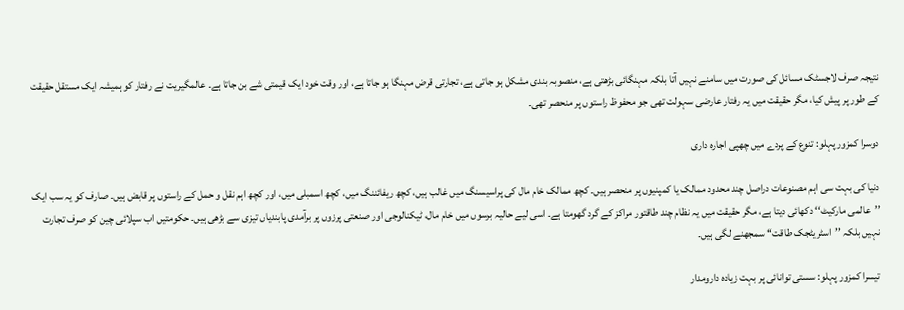نتیجہ صرف لاجسٹک مسائل کی صورت میں سامنے نہیں آتا بلکہ مہنگائی بڑھتی ہے، منصوبہ بندی مشکل ہو جاتی ہے، تجارتی قرض مہنگا ہو جاتا ہے، اور وقت خود ایک قیمتی شے بن جاتا ہے۔ عالمگیریت نے رفتار کو ہمیشہ ایک مستقل حقیقت کے طور پر پیش کیا، مگر حقیقت میں یہ رفتار عارضی سہولت تھی جو محفوظ راستوں پر منحصر تھی۔

دوسرا کمزور پہلو: تنوع کے پردے میں چھپی اجارہ داری

دنیا کی بہت سی اہم مصنوعات دراصل چند محدود ممالک یا کمپنیوں پر منحصر ہیں۔ کچھ ممالک خام مال کی پراسیسنگ میں غالب ہیں، کچھ ریفائننگ میں، کچھ اسمبلی میں، اور کچھ اہم نقل و حمل کے راستوں پر قابض ہیں۔ صارف کو یہ سب ایک ’’عالمی مارکیٹ‘‘ دکھائی دیتا ہے، مگر حقیقت میں یہ نظام چند طاقتور مراکز کے گرد گھومتا ہے۔ اسی لیے حالیہ برسوں میں خام مال، ٹیکنالوجی اور صنعتی پرزوں پر برآمدی پابندیاں تیزی سے بڑھی ہیں۔ حکومتیں اب سپلائی چین کو صرف تجارت نہیں بلکہ ’’اسٹریٹجک طاقت‘‘ سمجھنے لگی ہیں۔

تیسرا کمزور پہلو: سستی توانائی پر بہت زیادہ دارومدار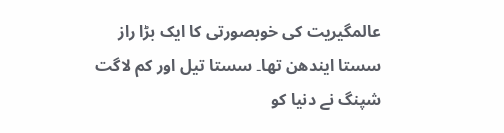عالمگیریت کی خوبصورتی کا ایک بڑا راز سستا ایندھن تھا۔ سستا تیل اور کم لاگت شپنگ نے دنیا کو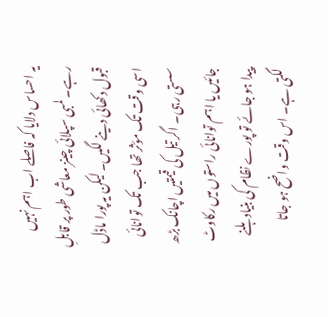یہ احساس دلایا کہ فاصلے اب اہم نہیں رہے۔ لمبی سپلائی چینز معاشی طور پر قابلِ قبول دکھائی دینے لگیں۔ لیکن یہ پورا ماڈل اسی وقت تک مؤثر تھا جب تک توانائی سستی رہی۔ اگر تیل کی قیمتیں اچانک بڑھ جائیں یا اہم توانائی راستوں میں رکاوٹ پیدا ہو جائے تو پورے نظام کی بنیاد ہلنے لگتی ہے۔ اس وقت واضح ہو جاتا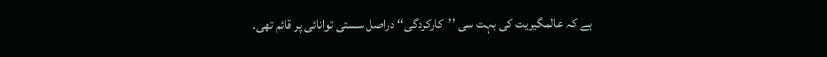ہے کہ عالمگیریت کی بہت سی ’’کارکردگی‘‘ دراصل سستی توانائی پر قائم تھی۔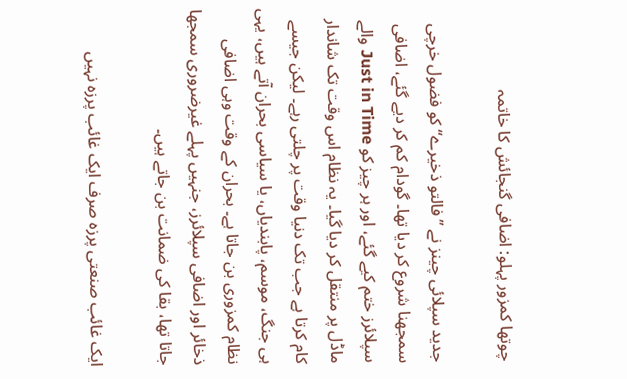چوتھا کمزور پہلو: اضافی گنجائش کا خاتمہ

جدید سپلائی چینز نے ’’فالتو ذخیرے‘‘ کو فضول خرچی سمجھنا شروع کر دیا تھا۔ گودام کم کر دیے گئے، اضافی سپلائرز ختم کیے گئے، اور ہر چیز کو Just in Time والے ماڈل پر منتقل کر دیا گیا۔ یہ نظام اس وقت تک شاندار کام کرتا ہے جب تک دنیا وقت پر چلتی رہے۔ لیکن جیسے ہی جنگ، موسم، پابندیاں، یا سیاسی بحران آتے ہیں، یہی نظام کمزوری بن جاتا ہے۔ بحران کے وقت وہی اضافی ذخائر اور اضافی سپلائرز، جنہیں پہلے غیرضروری سمجھا جاتا تھا، بقا کی ضمانت بن جاتے ہیں۔

ایک غائب صنعتی پرزہ صرف ایک غائب پرزہ نہیں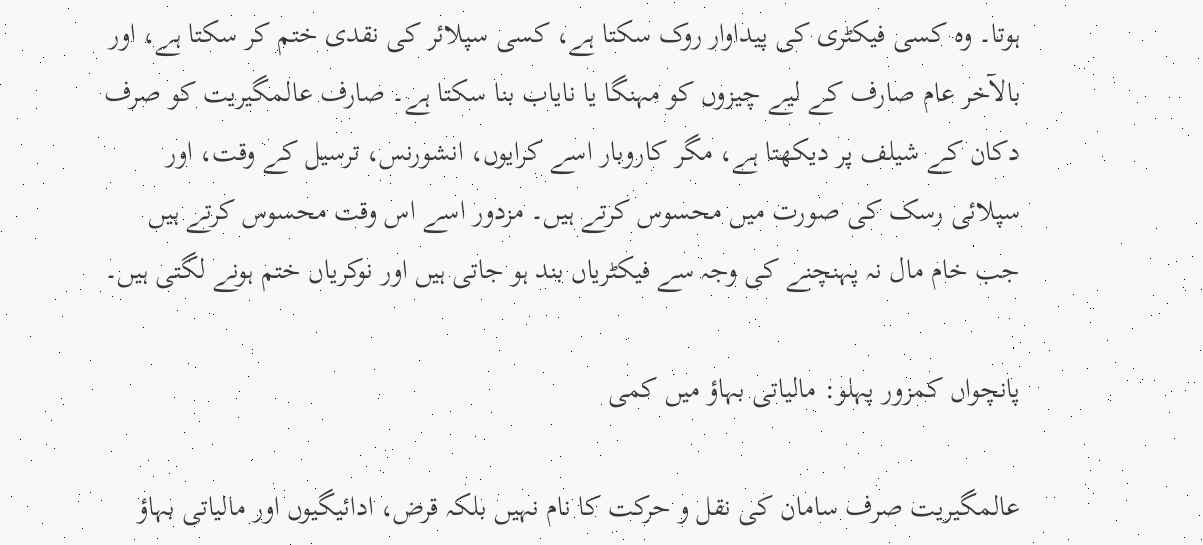ہوتا۔ وہ کسی فیکٹری کی پیداوار روک سکتا ہے، کسی سپلائر کی نقدی ختم کر سکتا ہے، اور بالآخر عام صارف کے لیے چیزوں کو مہنگا یا نایاب بنا سکتا ہے۔ صارف عالمگیریت کو صرف دکان کے شیلف پر دیکھتا ہے، مگر کاروبار اسے کرایوں، انشورنس، ترسیل کے وقت، اور سپلائی رسک کی صورت میں محسوس کرتے ہیں۔ مزدور اسے اس وقت محسوس کرتے ہیں جب خام مال نہ پہنچنے کی وجہ سے فیکٹریاں بند ہو جاتی ہیں اور نوکریاں ختم ہونے لگتی ہیں۔

پانچواں کمزور پہلو: مالیاتی بہاؤ میں کمی

عالمگیریت صرف سامان کی نقل و حرکت کا نام نہیں بلکہ قرض، ادائیگیوں اور مالیاتی بہاؤ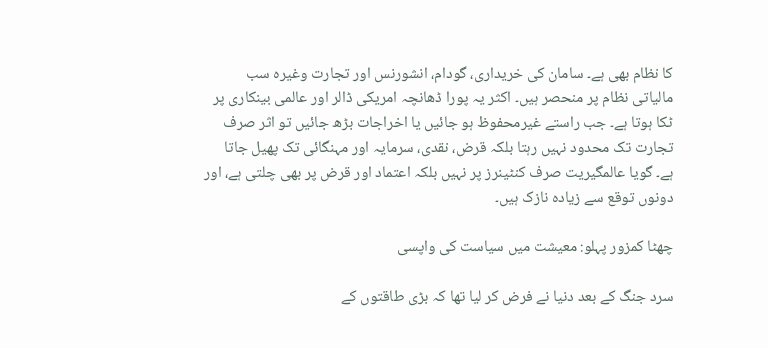کا نظام بھی ہے۔ سامان کی خریداری، گودام، انشورنس اور تجارت وغیرہ سب مالیاتی نظام پر منحصر ہیں۔ اکثر یہ پورا ڈھانچہ امریکی ڈالر اور عالمی بینکاری پر ٹکا ہوتا ہے۔ جب راستے غیرمحفوظ ہو جائیں یا اخراجات بڑھ جائیں تو اثر صرف تجارت تک محدود نہیں رہتا بلکہ قرض، نقدی، سرمایہ اور مہنگائی تک پھیل جاتا ہے۔ گویا عالمگیریت صرف کنٹینرز پر نہیں بلکہ اعتماد اور قرض پر بھی چلتی ہے، اور دونوں توقع سے زیادہ نازک ہیں۔

چھٹا کمزور پہلو: معیشت میں سیاست کی واپسی

سرد جنگ کے بعد دنیا نے فرض کر لیا تھا کہ بڑی طاقتوں کے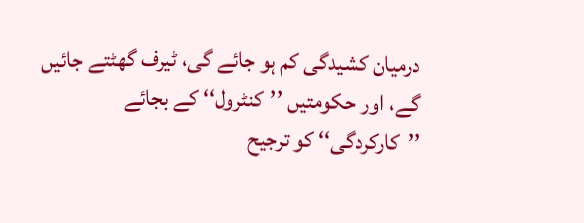درمیان کشیدگی کم ہو جائے گی، ٹیرف گھٹتے جائیں گے، اور حکومتیں ’’کنٹرول‘‘ کے بجائے ’’کارکردگی‘‘ کو ترجیح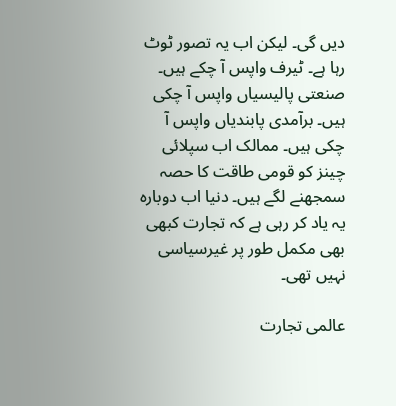دیں گی۔ لیکن اب یہ تصور ٹوٹ رہا ہے۔ ٹیرف واپس آ چکے ہیں۔ صنعتی پالیسیاں واپس آ چکی ہیں۔ برآمدی پابندیاں واپس آ چکی ہیں۔ ممالک اب سپلائی چینز کو قومی طاقت کا حصہ سمجھنے لگے ہیں۔ دنیا اب دوبارہ یہ یاد کر رہی ہے کہ تجارت کبھی بھی مکمل طور پر غیرسیاسی نہیں تھی۔

عالمی تجارت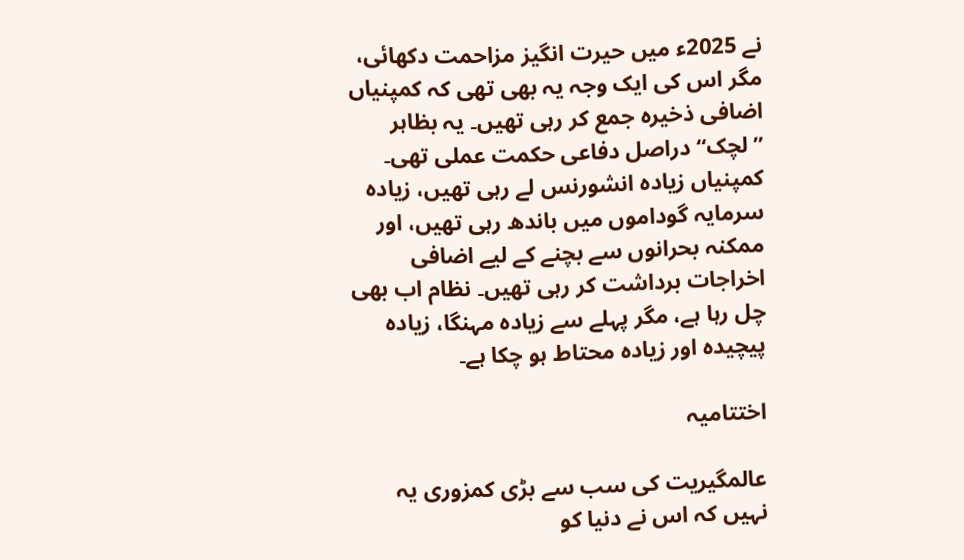نے 2025ء میں حیرت انگیز مزاحمت دکھائی، مگر اس کی ایک وجہ یہ بھی تھی کہ کمپنیاں اضافی ذخیرہ جمع کر رہی تھیں۔ یہ بظاہر ’’لچک‘‘ دراصل دفاعی حکمت عملی تھی۔ کمپنیاں زیادہ انشورنس لے رہی تھیں، زیادہ سرمایہ گوداموں میں باندھ رہی تھیں، اور ممکنہ بحرانوں سے بچنے کے لیے اضافی اخراجات برداشت کر رہی تھیں۔ نظام اب بھی چل رہا ہے، مگر پہلے سے زیادہ مہنگا، زیادہ پیچیدہ اور زیادہ محتاط ہو چکا ہے۔

اختتامیہ

عالمگیریت کی سب سے بڑی کمزوری یہ نہیں کہ اس نے دنیا کو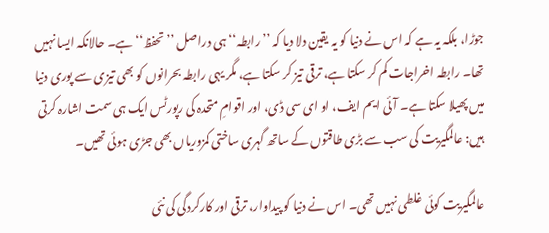جوڑا، بلکہ یہ ہے کہ اس نے دنیا کو یہ یقین دلا دیا کہ ’’رابطہ‘‘ ہی دراصل ’’تحفظ‘‘ ہے۔ حالانکہ ایسا نہیں تھا۔ رابطہ اخراجات کم کر سکتا ہے، ترقی تیز کر سکتا ہے، مگر یہی رابطہ بحرانوں کو بھی تیزی سے پوری دنیا میں پھیلا سکتا ہے۔ آئی ایم ایف، او ای سی ڈی، اور اقوامِ متحدہ کی رپورٹس ایک ہی سمت اشارہ کرتی ہیں: عالمگیریت کی سب سے بڑی طاقتوں کے ساتھ گہری ساختی کمزوریاں بھی جڑی ہوئی تھیں۔

عالمگیریت کوئی غلطی نہیں تھی۔ اس نے دنیا کو پیداوار، ترقی اور کارکردگی کی نئی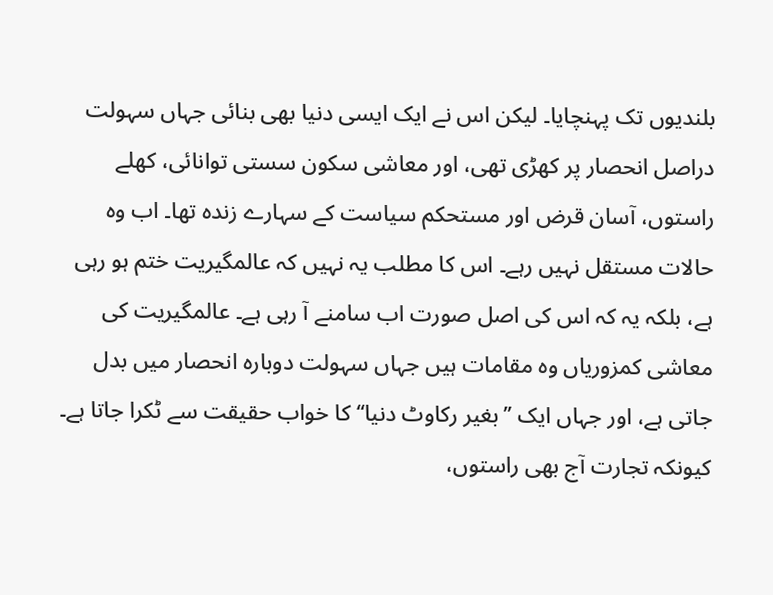بلندیوں تک پہنچایا۔ لیکن اس نے ایک ایسی دنیا بھی بنائی جہاں سہولت دراصل انحصار پر کھڑی تھی، اور معاشی سکون سستی توانائی، کھلے راستوں، آسان قرض اور مستحکم سیاست کے سہارے زندہ تھا۔ اب وہ حالات مستقل نہیں رہے۔ اس کا مطلب یہ نہیں کہ عالمگیریت ختم ہو رہی ہے، بلکہ یہ کہ اس کی اصل صورت اب سامنے آ رہی ہے۔ عالمگیریت کی معاشی کمزوریاں وہ مقامات ہیں جہاں سہولت دوبارہ انحصار میں بدل جاتی ہے، اور جہاں ایک ’’بغیر رکاوٹ دنیا‘‘ کا خواب حقیقت سے ٹکرا جاتا ہے۔ کیونکہ تجارت آج بھی راستوں،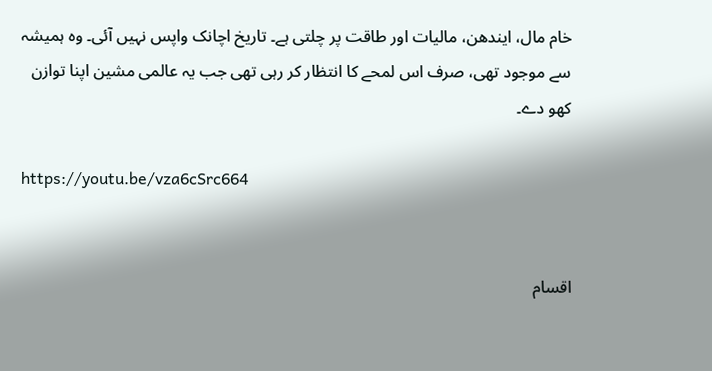خام مال، ایندھن، مالیات اور طاقت پر چلتی ہے۔ تاریخ اچانک واپس نہیں آئی۔ وہ ہمیشہ سے موجود تھی، صرف اس لمحے کا انتظار کر رہی تھی جب یہ عالمی مشین اپنا توازن کھو دے۔

https://youtu.be/vza6cSrc664


اقسام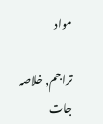مواد

تراجم, خلاصہ جات